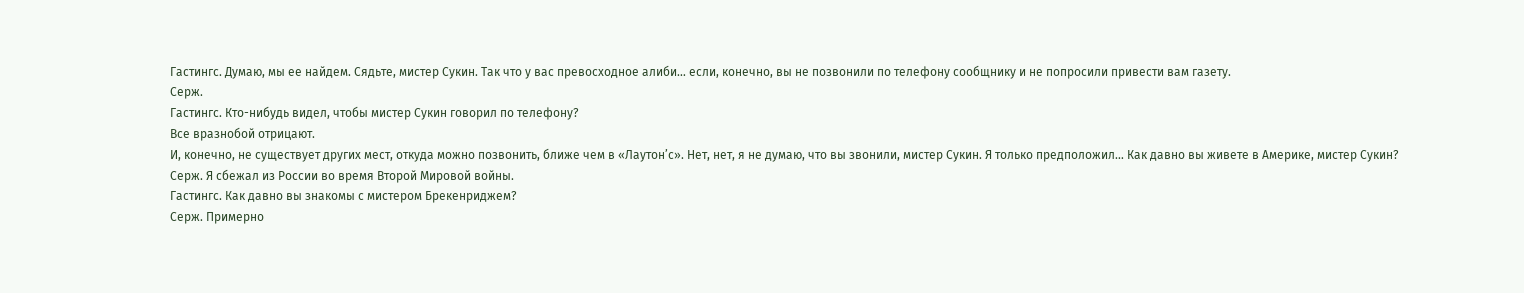Гастингс. Думаю, мы ее найдем. Сядьте, мистер Сукин. Так что у вас превосходное алиби… если, конечно, вы не позвонили по телефону сообщнику и не попросили привести вам газету.
Серж.
Гастингс. Кто-нибудь видел, чтобы мистер Сукин говорил по телефону?
Все вразнобой отрицают.
И, конечно, не существует других мест, откуда можно позвонить, ближе чем в «Лаутон’с». Нет, нет, я не думаю, что вы звонили, мистер Сукин. Я только предположил… Как давно вы живете в Америке, мистер Сукин?
Серж. Я сбежал из России во время Второй Мировой войны.
Гастингс. Как давно вы знакомы с мистером Брекенриджем?
Серж. Примерно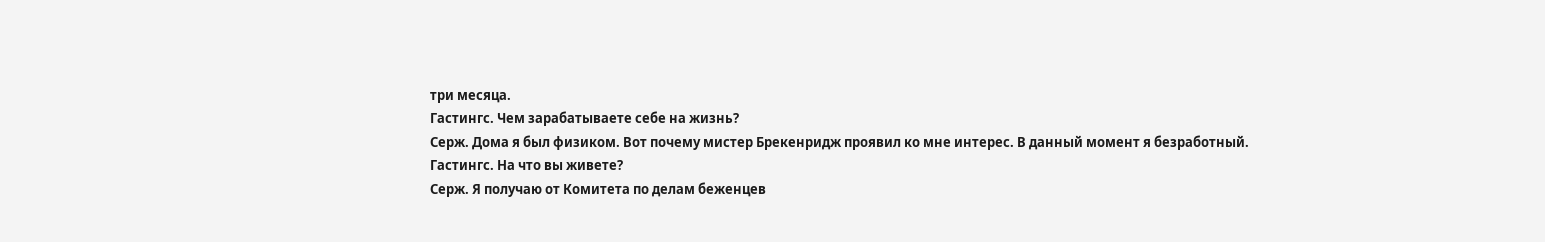три месяца.
Гастингс. Чем зарабатываете себе на жизнь?
Серж. Дома я был физиком. Вот почему мистер Брекенридж проявил ко мне интерес. В данный момент я безработный.
Гастингс. На что вы живете?
Серж. Я получаю от Комитета по делам беженцев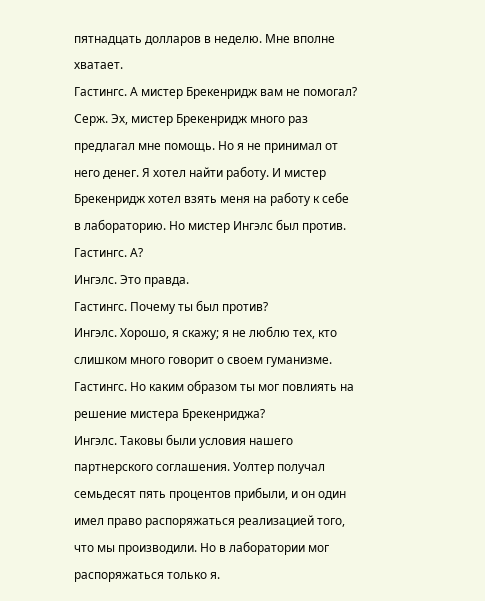пятнадцать долларов в неделю. Мне вполне хватает.
Гастингс. А мистер Брекенридж вам не помогал?
Серж. Эх, мистер Брекенридж много раз предлагал мне помощь. Но я не принимал от него денег. Я хотел найти работу. И мистер Брекенридж хотел взять меня на работу к себе в лабораторию. Но мистер Ингэлс был против.
Гастингс. А?
Ингэлс. Это правда.
Гастингс. Почему ты был против?
Ингэлс. Хорошо, я скажу; я не люблю тех, кто слишком много говорит о своем гуманизме.
Гастингс. Но каким образом ты мог повлиять на решение мистера Брекенриджа?
Ингэлс. Таковы были условия нашего партнерского соглашения. Уолтер получал семьдесят пять процентов прибыли, и он один имел право распоряжаться реализацией того, что мы производили. Но в лаборатории мог распоряжаться только я.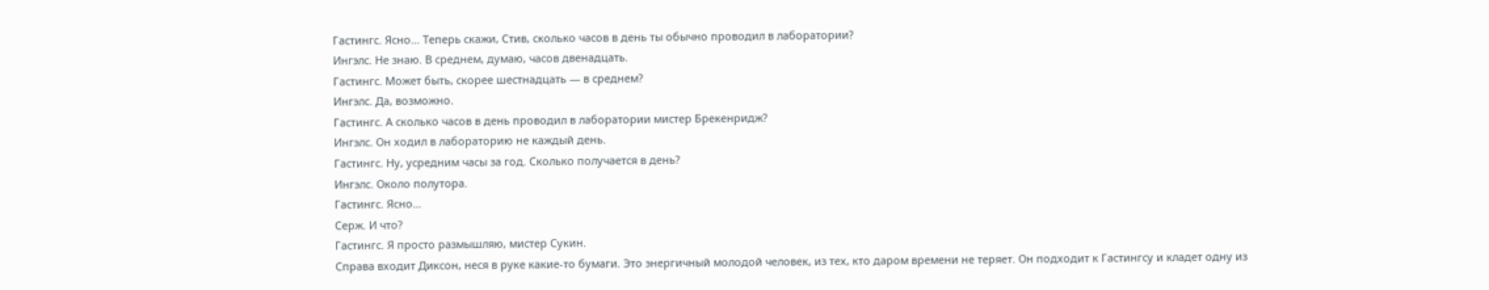Гастингс. Ясно… Теперь скажи, Стив, сколько часов в день ты обычно проводил в лаборатории?
Ингэлс. Не знаю. В среднем, думаю, часов двенадцать.
Гастингс. Может быть, скорее шестнадцать — в среднем?
Ингэлс. Да, возможно.
Гастингс. А сколько часов в день проводил в лаборатории мистер Брекенридж?
Ингэлс. Он ходил в лабораторию не каждый день.
Гастингс. Ну, усредним часы за год. Сколько получается в день?
Ингэлс. Около полутора.
Гастингс. Ясно…
Серж. И что?
Гастингс. Я просто размышляю, мистер Сукин.
Справа входит Диксон, неся в руке какие-то бумаги. Это энергичный молодой человек, из тех, кто даром времени не теряет. Он подходит к Гастингсу и кладет одну из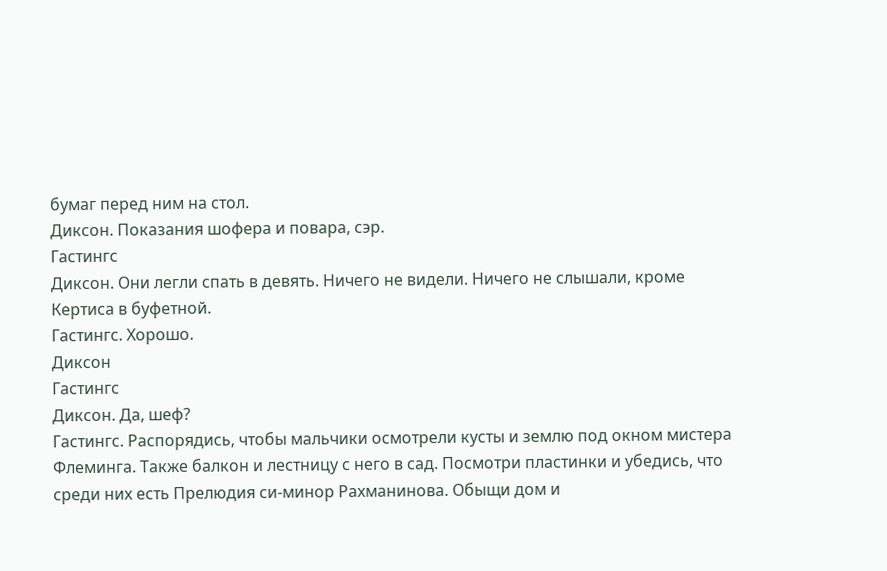бумаг перед ним на стол.
Диксон. Показания шофера и повара, сэр.
Гастингс
Диксон. Они легли спать в девять. Ничего не видели. Ничего не слышали, кроме Кертиса в буфетной.
Гастингс. Хорошо.
Диксон
Гастингс
Диксон. Да, шеф?
Гастингс. Распорядись, чтобы мальчики осмотрели кусты и землю под окном мистера Флеминга. Также балкон и лестницу с него в сад. Посмотри пластинки и убедись, что среди них есть Прелюдия си-минор Рахманинова. Обыщи дом и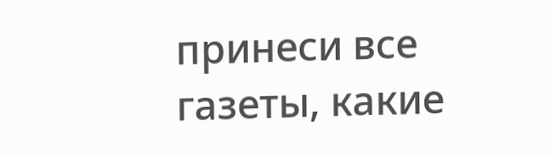принеси все газеты, какие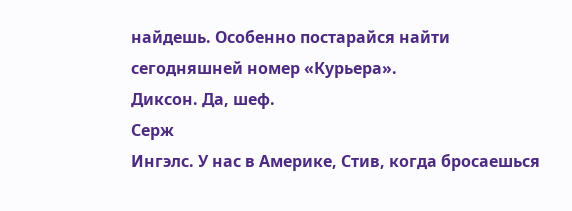найдешь. Особенно постарайся найти сегодняшней номер «Курьера».
Диксон. Да, шеф.
Серж
Ингэлс. У нас в Америке, Стив, когда бросаешься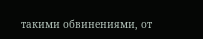такими обвинениями, от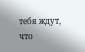тебя ждут, что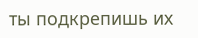ты подкрепишь их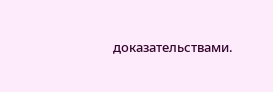доказательствами.